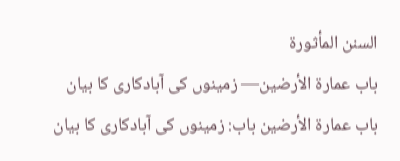السنن المأثورة
باب عمارة الأرضين— زمینوں کی آبادکاری کا بیان
باب عمارة الأرضين باب: زمینوں کی آبادکاری کا بیان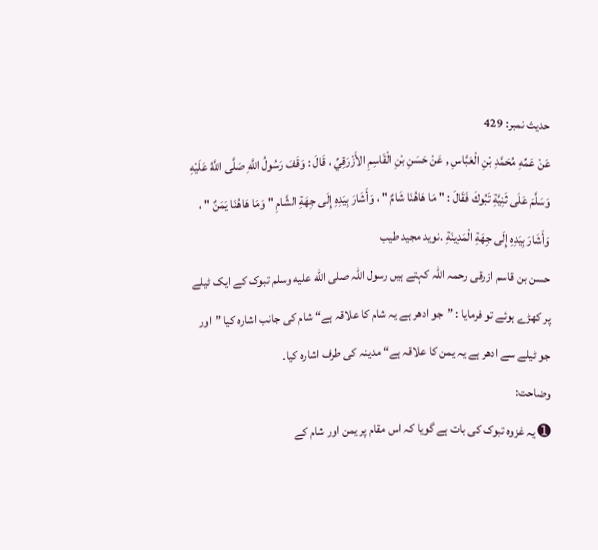حدیث نمبر: 429
عَنْ عَمِّهِ مُحَمَّدِ بْنِ الْعَبَّاسِ , عَنْ حَسَنِ بْنِ الْقَاسِمِ الأَزْرَقِيِّ ، قَالَ : وَقَفَ رَسُولُ اللَّهِ صَلَّى اللَّهُ عَلَيْهِ وَسَلَّمَ عَلَى ثَنِيَّةِ تَبُوكَ فَقَالَ : " مَا هَاهُنَا شَامٌ " ، وَأَشَارَ بِيَدِهِ إِلَى جِهَةِ الشَّامِ " وَمَا هَاهُنَا يَمَنٌ " ، وَأَشَارَ بِيَدِهِ إِلَى جِهَةِ الْمَدِينَةِ .نوید مجید طیب
حسن بن قاسم ازرقی رحمہ اللہ کہتے ہیں رسول اللہ صلى الله عليه وسلم تبوک کے ایک ٹیلے پر کھڑے ہوئے تو فرمایا : ”جو ادھر ہے یہ شام کا علاقہ ہے“ شام کی جانب اشارہ کیا ”اور جو ٹیلے سے ادھر ہے یہ یمن کا علاقہ ہے“ مدینہ کی طرف اشارہ کیا۔
وضاحت:
➊ یہ غزوہ تبوک کی بات ہے گویا کہ اس مقام پر یمن اور شام کے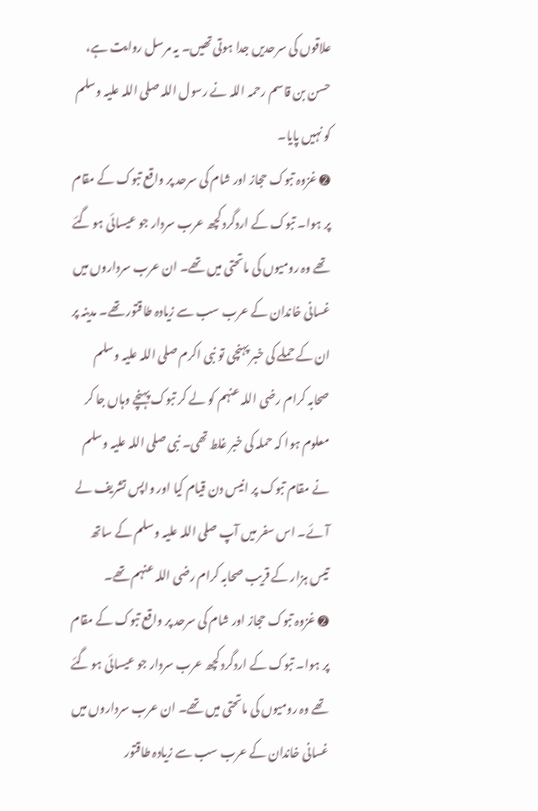علاقوں کی سرحدیں جدا ہوتی تھیں۔ یہ مرسل روایت ہے، حسن بن قاسم رحمہ اللہ نے رسول اللہ صلی اللہ علیہ وسلم کو نہیں پایا۔
➋ غزوہ تبوک حجاز اور شام کی سرحد پر واقع تبوک کے مقام پر ہوا۔ تبوک کے اردگرد کچھ عرب سردار جو عیسائی ہو گئے تھے وہ رومیوں کی ماتحتی میں تھے۔ ان عرب سرداروں میں غسانی خاندان کے عرب سب سے زیادہ طاقتور تھے۔ مدینہ پر ان کے حملے کی خبر پہنچی تو نبی اکرم صلی اللہ علیہ وسلم صحابہ کرام رضی اللہ عنہم کو لے کر تبوک پہنچے وہاں جا کر معلوم ہوا کہ حملہ کی خبر غلط تھی۔ نبی صلی اللہ علیہ وسلم نے مقام تبوک پر انیس دن قیام کیا اور واپس تشریف لے آئے۔ اس سفر میں آپ صلی اللہ علیہ وسلم کے ساتھ تیس ہزار کے قریب صحابہ کرام رضی اللہ عنہم تھے۔
➋ غزوہ تبوک حجاز اور شام کی سرحد پر واقع تبوک کے مقام پر ہوا۔ تبوک کے اردگرد کچھ عرب سردار جو عیسائی ہو گئے تھے وہ رومیوں کی ماتحتی میں تھے۔ ان عرب سرداروں میں غسانی خاندان کے عرب سب سے زیادہ طاقتور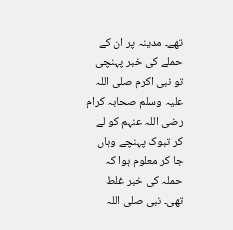تھے۔ مدینہ پر ان کے حملے کی خبر پہنچی تو نبی اکرم صلی اللہ علیہ وسلم صحابہ کرام رضی اللہ عنہم کو لے کر تبوک پہنچے وہاں جا کر معلوم ہوا کہ حملہ کی خبر غلط تھی۔ نبی صلی اللہ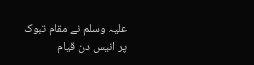علیہ وسلم نے مقام تبوک پر انیس دن قیام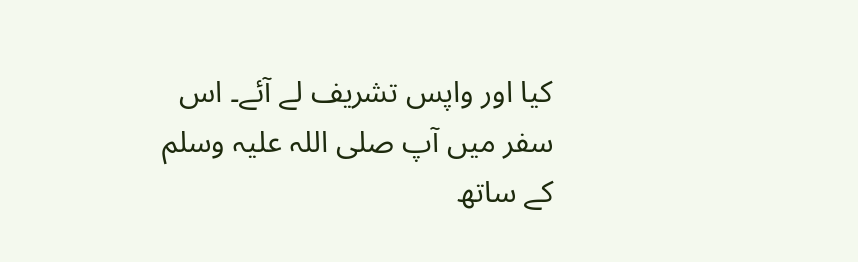کیا اور واپس تشریف لے آئے۔ اس سفر میں آپ صلی اللہ علیہ وسلم کے ساتھ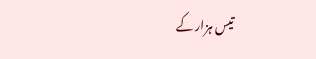تیس ہزار کے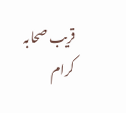قریب صحابہ کرام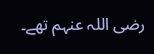رضی اللہ عنہم تھے۔